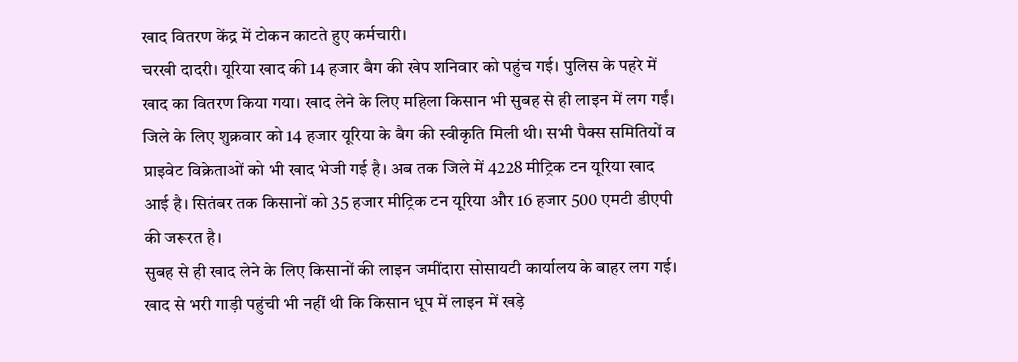खाद वितरण केंद्र में टोकन काटते हुए कर्मचारी।
चरखी दादरी। यूरिया खाद की 14 हजार बैग की खेप शनिवार को पहुंच गई। पुलिस के पहरे में खाद का वितरण किया गया। खाद लेने के लिए महिला किसान भी सुबह से ही लाइन में लग गईं। जिले के लिए शुक्रवार को 14 हजार यूरिया के बैग की स्वीकृति मिली थी। सभी पैक्स समितियों व प्राइवेट विक्रेताओं को भी खाद भेजी गई है। अब तक जिले में 4228 मीट्रिक टन यूरिया खाद आई है। सितंबर तक किसानों को 35 हजार मीट्रिक टन यूरिया और 16 हजार 500 एमटी डीएपी की जरूरत है।
सुबह से ही खाद लेने के लिए किसानों की लाइन जमींदारा सोसायटी कार्यालय के बाहर लग गई। खाद से भरी गाड़ी पहुंची भी नहीं थी कि किसान धूप में लाइन में खड़े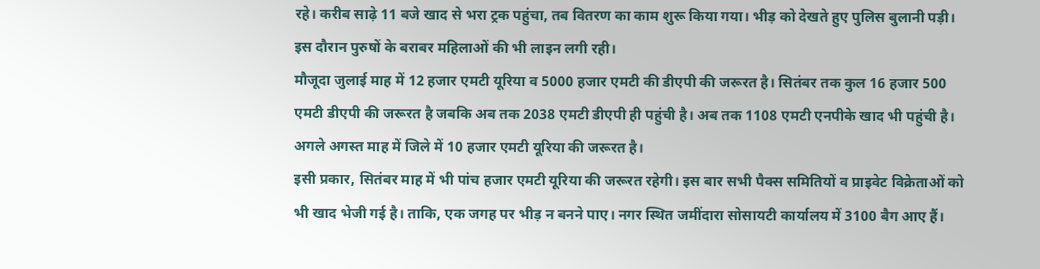रहे। करीब साढ़े 11 बजे खाद से भरा ट्रक पहुंचा, तब वितरण का काम शुरू किया गया। भीड़ को देखते हुए पुलिस बुलानी पड़ी। इस दौरान पुरुषों के बराबर महिलाओं की भी लाइन लगी रही।
मौजूदा जुलाई माह में 12 हजार एमटी यूरिया व 5000 हजार एमटी की डीएपी की जरूरत है। सितंबर तक कुल 16 हजार 500 एमटी डीएपी की जरूरत है जबकि अब तक 2038 एमटी डीएपी ही पहुंची है। अब तक 1108 एमटी एनपीके खाद भी पहुंची है। अगले अगस्त माह में जिले में 10 हजार एमटी यूरिया की जरूरत है।
इसी प्रकार, सितंबर माह में भी पांच हजार एमटी यूरिया की जरूरत रहेगी। इस बार सभी पैक्स समितियों व प्राइवेट विक्रेताओं को भी खाद भेजी गई है। ताकि, एक जगह पर भीड़ न बनने पाए। नगर स्थित जमींदारा सोसायटी कार्यालय में 3100 बैग आए हैं।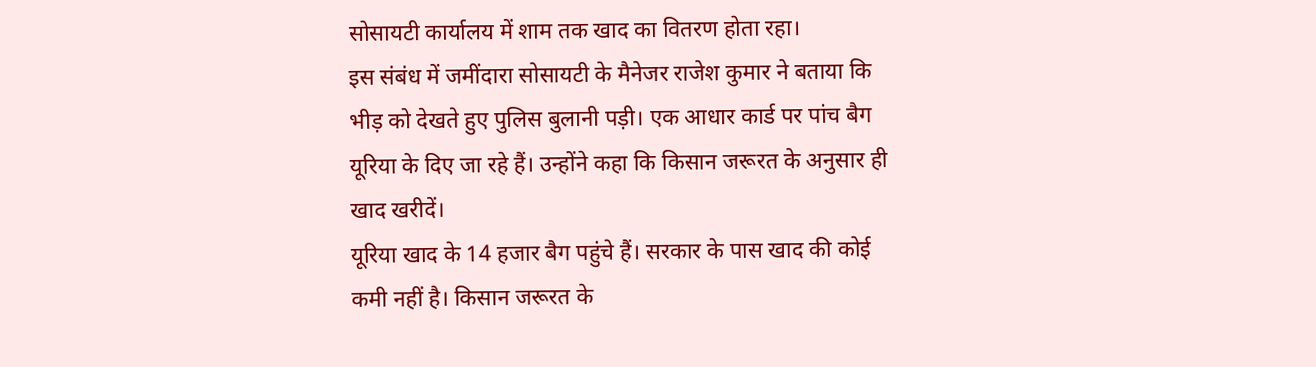सोसायटी कार्यालय में शाम तक खाद का वितरण होता रहा।
इस संबंध में जमींदारा सोसायटी के मैनेजर राजेश कुमार ने बताया कि भीड़ को देखते हुए पुलिस बुलानी पड़ी। एक आधार कार्ड पर पांच बैग यूरिया के दिए जा रहे हैं। उन्होंने कहा कि किसान जरूरत के अनुसार ही खाद खरीदें।
यूरिया खाद के 14 हजार बैग पहुंचे हैं। सरकार के पास खाद की कोई कमी नहीं है। किसान जरूरत के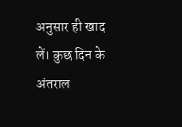अनुसार ही खाद लें। कुछ दिन के अंतराल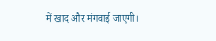में खाद और मंगवाई जाएगी।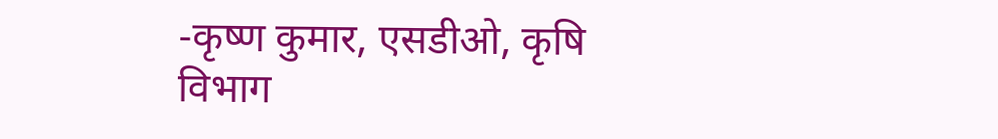-कृष्ण कुमार, एसडीओ, कृषि विभाग